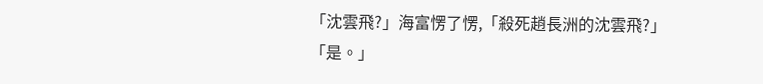「沈雲飛?」海富愣了愣,「殺死趙長洲的沈雲飛?」
「是。」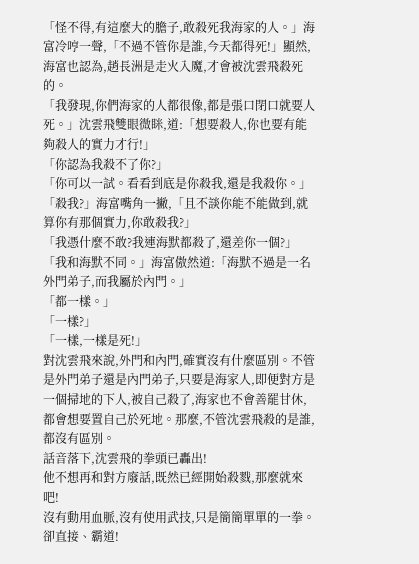「怪不得,有這麼大的膽子,敢殺死我海家的人。」海富冷哼一聲,「不過不管你是誰,今天都得死!」顯然,海富也認為,趙長洲是走火入魔,才會被沈雲飛殺死的。
「我發現,你們海家的人都很像,都是張口閉口就要人死。」沈雲飛雙眼微眯,道:「想要殺人,你也要有能夠殺人的實力才行!」
「你認為我殺不了你?」
「你可以一試。看看到底是你殺我,還是我殺你。」
「殺我?」海富嘴角一撇,「且不談你能不能做到,就算你有那個實力,你敢殺我?」
「我憑什麼不敢?我連海默都殺了,還差你一個?」
「我和海默不同。」海富傲然道:「海默不過是一名外門弟子,而我屬於內門。」
「都一樣。」
「一樣?」
「一樣,一樣是死!」
對沈雲飛來說,外門和內門,確實沒有什麼區別。不管是外門弟子還是內門弟子,只要是海家人,即便對方是一個掃地的下人,被自己殺了,海家也不會善罷甘休,都會想要置自己於死地。那麼,不管沈雲飛殺的是誰,都沒有區別。
話音落下,沈雲飛的拳頭已轟出!
他不想再和對方廢話,既然已經開始殺戮,那麼就來吧!
沒有動用血脈,沒有使用武技,只是簡簡單單的一拳。
卻直接、霸道!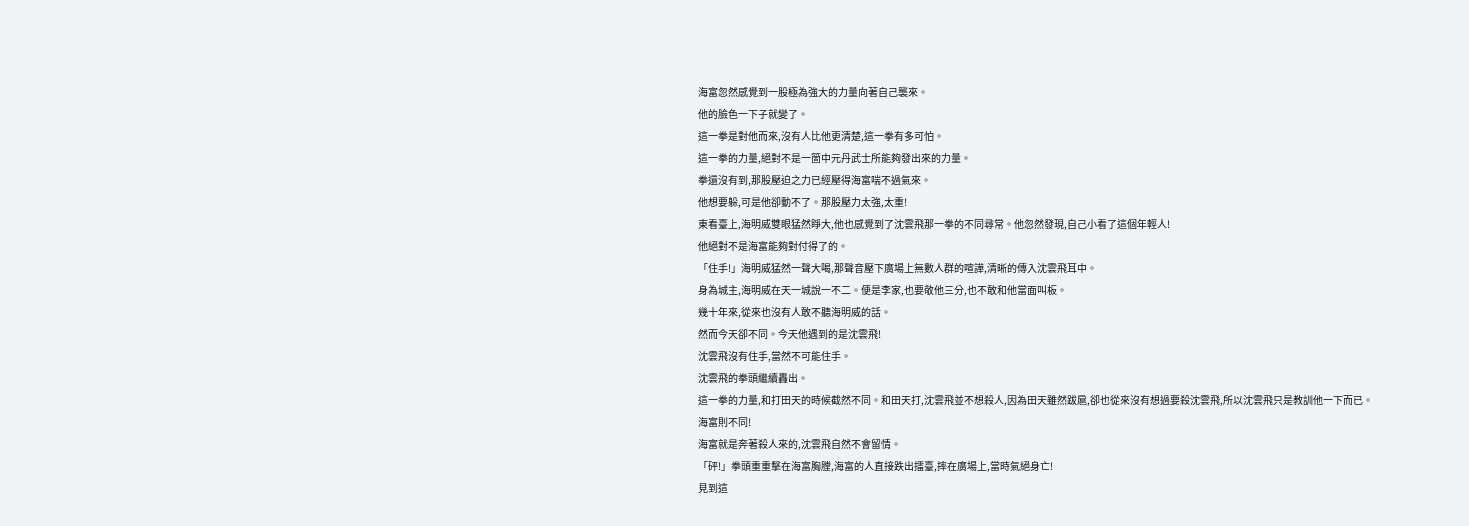海富忽然感覺到一股極為強大的力量向著自己襲來。
他的臉色一下子就變了。
這一拳是對他而來,沒有人比他更清楚,這一拳有多可怕。
這一拳的力量,絕對不是一箇中元丹武士所能夠發出來的力量。
拳還沒有到,那股壓迫之力已經壓得海富喘不過氣來。
他想要躲,可是他卻動不了。那股壓力太強,太重!
東看臺上,海明威雙眼猛然睜大,他也感覺到了沈雲飛那一拳的不同尋常。他忽然發現,自己小看了這個年輕人!
他絕對不是海富能夠對付得了的。
「住手!」海明威猛然一聲大喝,那聲音壓下廣場上無數人群的喧譁,清晰的傳入沈雲飛耳中。
身為城主,海明威在天一城說一不二。便是李家,也要敬他三分,也不敢和他當面叫板。
幾十年來,從來也沒有人敢不聽海明威的話。
然而今天卻不同。今天他遇到的是沈雲飛!
沈雲飛沒有住手,當然不可能住手。
沈雲飛的拳頭繼續轟出。
這一拳的力量,和打田天的時候截然不同。和田天打,沈雲飛並不想殺人,因為田天雖然跋扈,卻也從來沒有想過要殺沈雲飛,所以沈雲飛只是教訓他一下而已。
海富則不同!
海富就是奔著殺人來的,沈雲飛自然不會留情。
「砰!」拳頭重重擊在海富胸膛,海富的人直接跌出擂臺,摔在廣場上,當時氣絕身亡!
見到這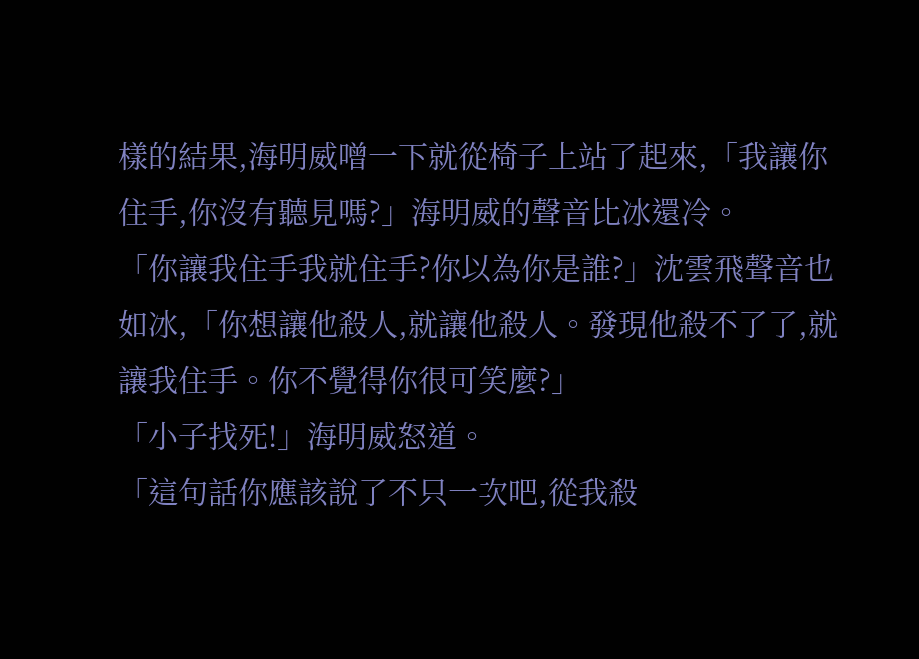樣的結果,海明威噌一下就從椅子上站了起來,「我讓你住手,你沒有聽見嗎?」海明威的聲音比冰還冷。
「你讓我住手我就住手?你以為你是誰?」沈雲飛聲音也如冰,「你想讓他殺人,就讓他殺人。發現他殺不了了,就讓我住手。你不覺得你很可笑麼?」
「小子找死!」海明威怒道。
「這句話你應該說了不只一次吧,從我殺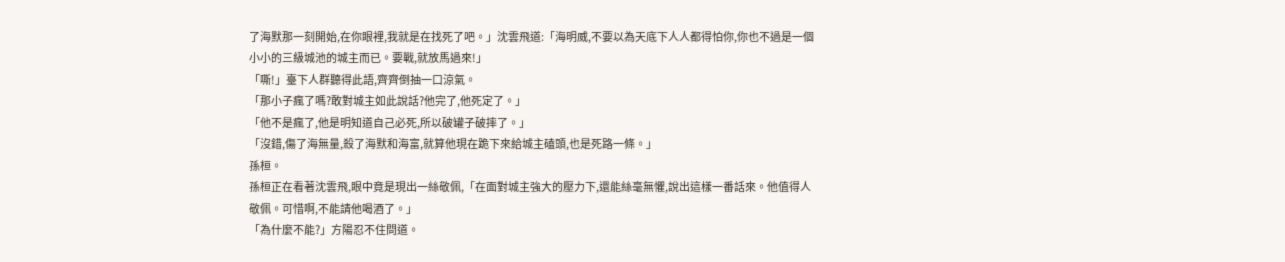了海默那一刻開始,在你眼裡,我就是在找死了吧。」沈雲飛道:「海明威,不要以為天底下人人都得怕你,你也不過是一個小小的三級城池的城主而已。要戰,就放馬過來!」
「嘶!」臺下人群聽得此語,齊齊倒抽一口涼氣。
「那小子瘋了嗎?敢對城主如此說話?他完了,他死定了。」
「他不是瘋了,他是明知道自己必死,所以破罐子破摔了。」
「沒錯,傷了海無量,殺了海默和海富,就算他現在跪下來給城主磕頭,也是死路一條。」
孫桓。
孫桓正在看著沈雲飛,眼中竟是現出一絲敬佩,「在面對城主強大的壓力下,還能絲毫無懼,說出這樣一番話來。他值得人敬佩。可惜啊,不能請他喝酒了。」
「為什麼不能?」方陽忍不住問道。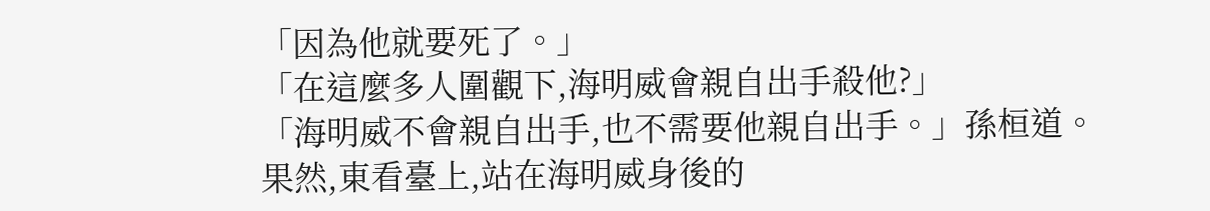「因為他就要死了。」
「在這麼多人圍觀下,海明威會親自出手殺他?」
「海明威不會親自出手,也不需要他親自出手。」孫桓道。
果然,東看臺上,站在海明威身後的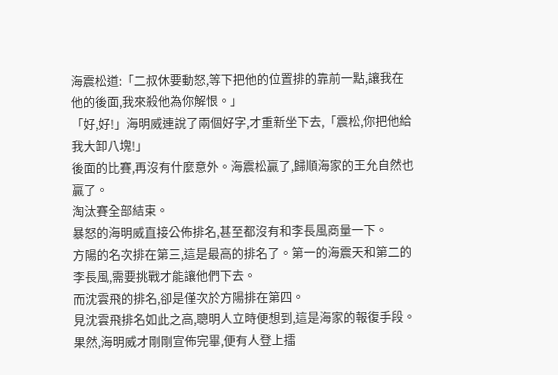海震松道:「二叔休要動怒,等下把他的位置排的靠前一點,讓我在他的後面,我來殺他為你解恨。」
「好,好!」海明威連說了兩個好字,才重新坐下去,「震松,你把他給我大卸八塊!」
後面的比賽,再沒有什麼意外。海震松贏了,歸順海家的王允自然也贏了。
淘汰賽全部結束。
暴怒的海明威直接公佈排名,甚至都沒有和李長風商量一下。
方陽的名次排在第三,這是最高的排名了。第一的海震天和第二的李長風,需要挑戰才能讓他們下去。
而沈雲飛的排名,卻是僅次於方陽排在第四。
見沈雲飛排名如此之高,聰明人立時便想到,這是海家的報復手段。
果然,海明威才剛剛宣佈完畢,便有人登上擂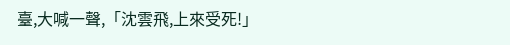臺,大喊一聲,「沈雲飛,上來受死!」